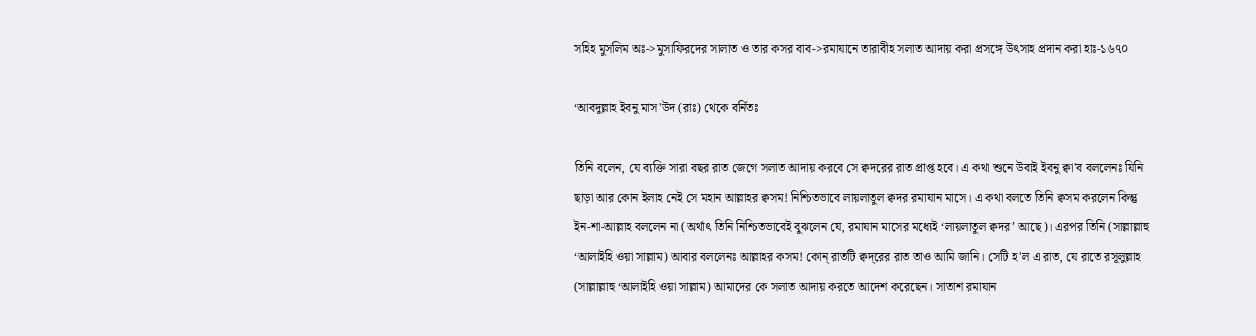সহিহ মুসলিম অঃ->মুসাফিরদের সালাত ও তার কসর বাব->রমাযানে তারাবীহ সলাত আদায় করা প্রসঙ্গে উৎসাহ প্রদান করা হাঃ-১৬৭০

‘আবদুল্লাহ ইবনু মাস'উদ (রাঃ) থেকে বর্নিতঃ

তিনি বলেন, যে ব্যক্তি সারা বছর রাত জেগে সলাত আদায় করবে সে ক্বদরের রাত প্রাপ্ত হবে। এ কথা শুনে উবাই ইবনু ক্বা'ব বললেনঃ যিনি ছাড়া আর কোন ইলাহ নেই সে মহান আল্লাহর ক্বসম! নিশ্চিতভাবে লায়লাতুল ক্বদর রমাযান মাসে। এ কথা বলতে তিনি ক্বসম করলেন কিন্তু ইন-শা-আল্লাহ বললেন না (অর্থাৎ তিনি নিশ্চিতভাবেই বুঝলেন যে, রমাযান মাসের মধ্যেই ‘লায়লাতুল ক্বদর’ আছে)। এরপর তিনি (সাল্লাল্লাহু ‘আলাইহি ওয়া সাল্লাম) আবার বললেনঃ আল্লাহর কসম! কোন্‌ রাতটি ক্বদ্‌রের রাত তাও আমি জানি। সেটি হ'ল এ রাত, যে রাতে রসূলুল্লাহ (সাল্লাল্লাহু ‘আলাইহি ওয়া সাল্লাম) আমাদের কে সলাত আদায় করতে আদেশ করেছেন। সাতাশ রমাযান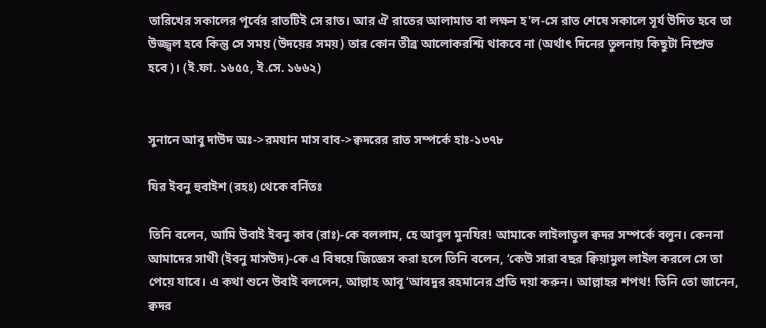তারিখের সকালের পূর্বের রাতটিই সে রাত। আর ঐ রাতের আলামাত বা লক্ষন হ'ল-সে রাত শেষে সকালে সূর্য উদিত হবে তা উজ্জ্বল হবে কিন্তু সে সময় (উদয়ের সময়) তার কোন তীব্র আলোকরশ্মি থাকবে না (অর্থাৎ দিনের তুলনায় কিছুটা নিষ্প্রভ হবে)। (ই.ফা. ১৬৫৫, ই.সে. ১৬৬২)


সুনানে আবু দাউদ অঃ->রমযান মাস বাব->ক্বদরের রাত সম্পর্কে হাঃ-১৩৭৮

যির ইবনু হুবাইশ (রহঃ) থেকে বর্নিতঃ

তিনি বলেন, আমি উবাই ইবনু কাব (রাঃ)-কে বললাম, হে আবুল মুনযির! আমাকে লাইলাতুল ক্বদর সম্পর্কে বলুন। কেননা আমাদের সাথী (ইবনু মাসউদ)-কে এ বিষয়ে জিজ্ঞেস করা হলে তিনি বলেন, ‘কেউ সারা বছর ক্বিয়ামুল লাইল করলে সে তা পেয়ে যাবে। এ কথা শুনে উবাই বললেন, আল্লাহ আবূ ‘আবদুর রহমানের প্রতি দয়া করুন। আল্লাহর শপথ! তিনি তো জানেন, ক্বদর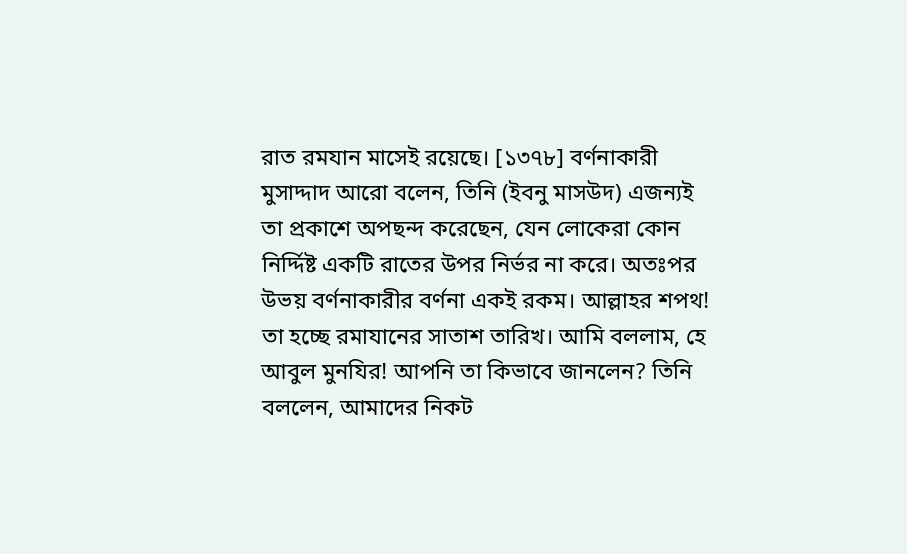রাত রমযান মাসেই রয়েছে। [১৩৭৮] বর্ণনাকারী মুসাদ্দাদ আরো বলেন, তিনি (ইবনু মাসউদ) এজন্যই তা প্রকাশে অপছন্দ করেছেন, যেন লোকেরা কোন নির্দ্দিষ্ট একটি রাতের উপর নির্ভর না করে। অতঃপর উভয় বর্ণনাকারীর বর্ণনা একই রকম। আল্লাহর শপথ! তা হচ্ছে রমাযানের সাতাশ তারিখ। আমি বললাম, হে আবুল মুনযির! আপনি তা কিভাবে জানলেন? তিনি বললেন, আমাদের নিকট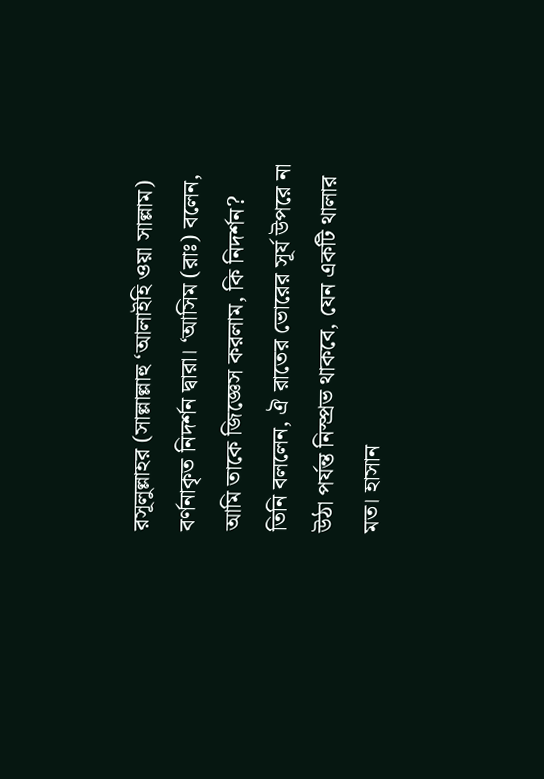রসূলুল্লাহর (সাল্লাল্লাহু ‘আলাইহি ওয়া সাল্লাম) বর্ণনাকৃত নিদর্শন দ্বারা। ‘আসিম (রাঃ) বলেন, আমি তাকে জিজ্ঞেস করলাম, কি নিদর্শন? তিনি বললেন, ঐ রাতের ভোরের সূর্য উপরে না উঠা পর্যন্ত নিস্প্রভ থাকবে, যেন একটি থালার মত। হাসান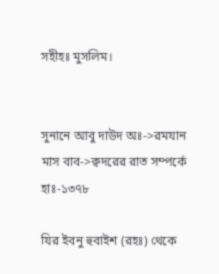সহীহঃ মুসলিম।


সুনানে আবু দাউদ অঃ->রমযান মাস বাব->ক্বদরের রাত সম্পর্কে হাঃ-১৩৭৮

যির ইবনু হুবাইশ (রহঃ) থেকে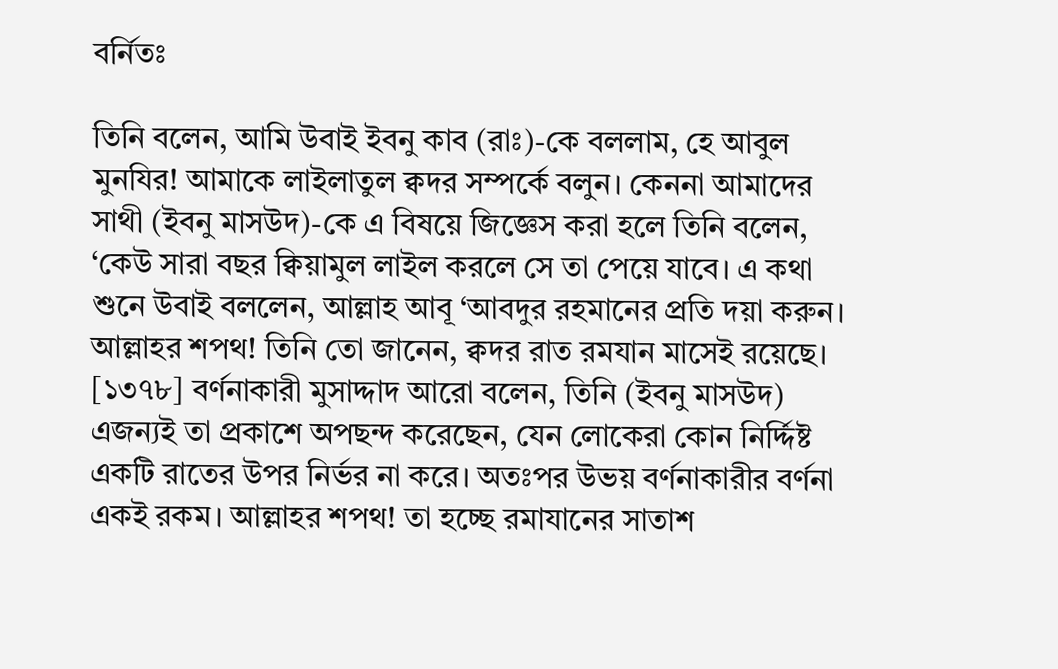বর্নিতঃ

তিনি বলেন, আমি উবাই ইবনু কাব (রাঃ)-কে বললাম, হে আবুল মুনযির! আমাকে লাইলাতুল ক্বদর সম্পর্কে বলুন। কেননা আমাদের সাথী (ইবনু মাসউদ)-কে এ বিষয়ে জিজ্ঞেস করা হলে তিনি বলেন, ‘কেউ সারা বছর ক্বিয়ামুল লাইল করলে সে তা পেয়ে যাবে। এ কথা শুনে উবাই বললেন, আল্লাহ আবূ ‘আবদুর রহমানের প্রতি দয়া করুন। আল্লাহর শপথ! তিনি তো জানেন, ক্বদর রাত রমযান মাসেই রয়েছে। [১৩৭৮] বর্ণনাকারী মুসাদ্দাদ আরো বলেন, তিনি (ইবনু মাসউদ) এজন্যই তা প্রকাশে অপছন্দ করেছেন, যেন লোকেরা কোন নির্দ্দিষ্ট একটি রাতের উপর নির্ভর না করে। অতঃপর উভয় বর্ণনাকারীর বর্ণনা একই রকম। আল্লাহর শপথ! তা হচ্ছে রমাযানের সাতাশ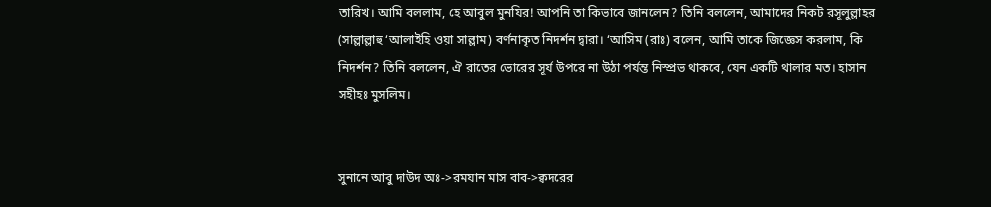তারিখ। আমি বললাম, হে আবুল মুনযির! আপনি তা কিভাবে জানলেন? তিনি বললেন, আমাদের নিকট রসূলুল্লাহর (সাল্লাল্লাহু ‘আলাইহি ওয়া সাল্লাম) বর্ণনাকৃত নিদর্শন দ্বারা। ‘আসিম (রাঃ) বলেন, আমি তাকে জিজ্ঞেস করলাম, কি নিদর্শন? তিনি বললেন, ঐ রাতের ভোরের সূর্য উপরে না উঠা পর্যন্ত নিস্প্রভ থাকবে, যেন একটি থালার মত। হাসান সহীহঃ মুসলিম।


সুনানে আবু দাউদ অঃ->রমযান মাস বাব->ক্বদরের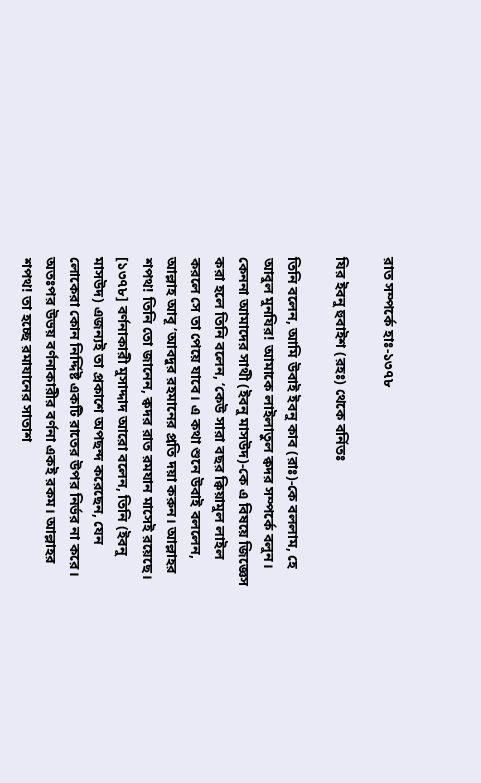রাত সম্পর্কে হাঃ-১৩৭৮

যির ইবনু হুবাইশ (রহঃ) থেকে বর্নিতঃ

তিনি বলেন, আমি উবাই ইবনু কাব (রাঃ)-কে বললাম, হে আবুল মুনযির! আমাকে লাইলাতুল ক্বদর সম্পর্কে বলুন। কেননা আমাদের সাথী (ইবনু মাসউদ)-কে এ বিষয়ে জিজ্ঞেস করা হলে তিনি বলেন, ‘কেউ সারা বছর ক্বিয়ামুল লাইল করলে সে তা পেয়ে যাবে। এ কথা শুনে উবাই বললেন, আল্লাহ আবূ ‘আবদুর রহমানের প্রতি দয়া করুন। আল্লাহর শপথ! তিনি তো জানেন, ক্বদর রাত রমযান মাসেই রয়েছে। [১৩৭৮] বর্ণনাকারী মুসাদ্দাদ আরো বলেন, তিনি (ইবনু মাসউদ) এজন্যই তা প্রকাশে অপছন্দ করেছেন, যেন লোকেরা কোন নির্দ্দিষ্ট একটি রাতের উপর নির্ভর না করে। অতঃপর উভয় বর্ণনাকারীর বর্ণনা একই রকম। আল্লাহর শপথ! তা হচ্ছে রমাযানের সাতাশ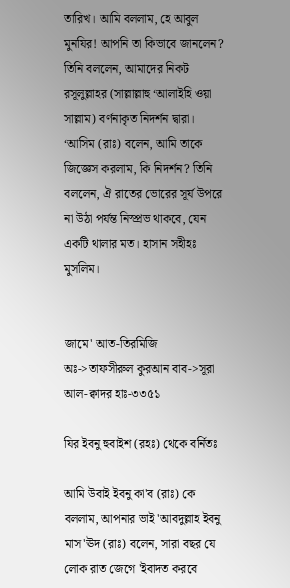তারিখ। আমি বললাম, হে আবুল মুনযির! আপনি তা কিভাবে জানলেন? তিনি বললেন, আমাদের নিকট রসূলুল্লাহর (সাল্লাল্লাহু ‘আলাইহি ওয়া সাল্লাম) বর্ণনাকৃত নিদর্শন দ্বারা। ‘আসিম (রাঃ) বলেন, আমি তাকে জিজ্ঞেস করলাম, কি নিদর্শন? তিনি বললেন, ঐ রাতের ভোরের সূর্য উপরে না উঠা পর্যন্ত নিস্প্রভ থাকবে, যেন একটি থালার মত। হাসান সহীহঃ মুসলিম।


জামে' আত-তিরমিজি অঃ->তাফসীরুল কুরআন বাব->সূরা আল-ক্বাদর হাঃ-৩৩৫১

যির ইবনু হুবাইশ (রহঃ) থেকে বর্নিতঃ

আমি উবাই ইবনু কা'ব (রাঃ) কে বললাম, আপনার ভাই 'আবদুল্লাহ ইবনু মাস'ঊদ (রাঃ) বলেন, সারা বছর যে লোক রাত জেগে 'ইবাদত করবে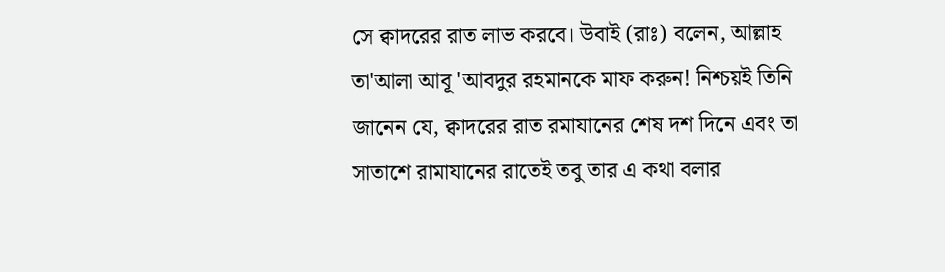সে ক্বাদরের রাত লাভ করবে। উবাই (রাঃ) বলেন, আল্লাহ তা'আলা আবূ 'আবদুর রহমানকে মাফ করুন! নিশ্চয়ই তিনি জানেন যে, ক্বাদরের রাত রমাযানের শেষ দশ দিনে এবং তা সাতাশে রামাযানের রাতেই তবু তার এ কথা বলার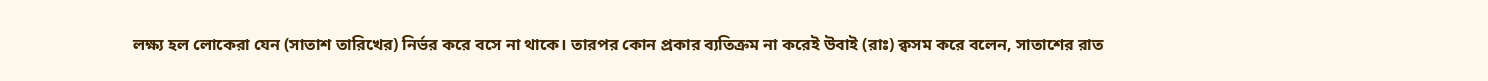লক্ষ্য হল লোকেরা যেন (সাতাশ তারিখের) নির্ভর করে বসে না থাকে। তারপর কোন প্রকার ব্যতিক্রম না করেই উবাই (রাঃ) ক্বসম করে বলেন, সাতাশের রাত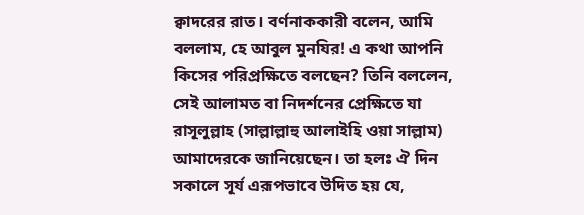ক্বাদরের রাত। বর্ণনাককারী বলেন, আমি বললাম, হে আবুল মুনযির! এ কথা আপনি কিসের পরিপ্রক্ষিতে বলছেন? তিনি বললেন, সেই আলামত বা নিদর্শনের প্রেক্ষিতে যা রাসূলুল্লাহ (সাল্লাল্লাহু আলাইহি ওয়া সাল্লাম) আমাদেরকে জানিয়েছেন। তা হলঃ ঐ দিন সকালে সূর্য এরূপভাবে উদিত হয় যে,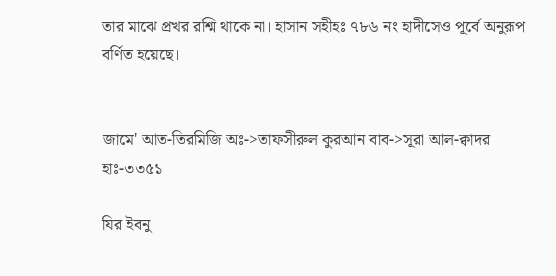তার মাঝে প্রখর রশ্মি থাকে না। হাসান সহীহঃ ৭৮৬ নং হাদীসেও পূর্বে অনুরূপ বর্ণিত হয়েছে।


জামে' আত-তিরমিজি অঃ->তাফসীরুল কুরআন বাব->সূরা আল-ক্বাদর হাঃ-৩৩৫১

যির ইবনু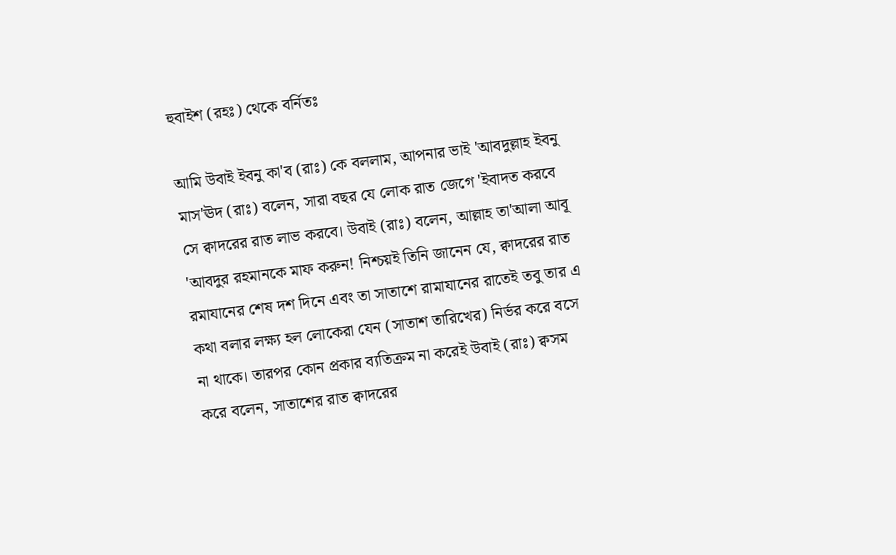হুবাইশ (রহঃ) থেকে বর্নিতঃ

আমি উবাই ইবনু কা'ব (রাঃ) কে বললাম, আপনার ভাই 'আবদুল্লাহ ইবনু মাস'ঊদ (রাঃ) বলেন, সারা বছর যে লোক রাত জেগে 'ইবাদত করবে সে ক্বাদরের রাত লাভ করবে। উবাই (রাঃ) বলেন, আল্লাহ তা'আলা আবূ 'আবদুর রহমানকে মাফ করুন! নিশ্চয়ই তিনি জানেন যে, ক্বাদরের রাত রমাযানের শেষ দশ দিনে এবং তা সাতাশে রামাযানের রাতেই তবু তার এ কথা বলার লক্ষ্য হল লোকেরা যেন (সাতাশ তারিখের) নির্ভর করে বসে না থাকে। তারপর কোন প্রকার ব্যতিক্রম না করেই উবাই (রাঃ) ক্বসম করে বলেন, সাতাশের রাত ক্বাদরের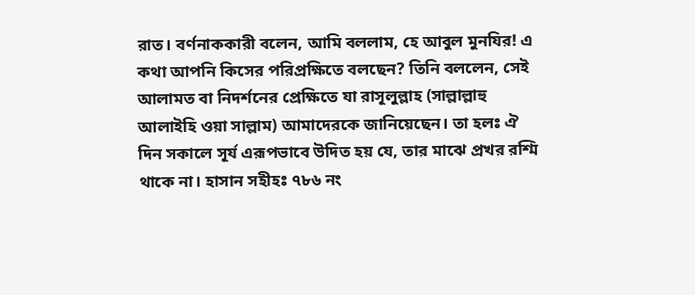রাত। বর্ণনাককারী বলেন, আমি বললাম, হে আবুল মুনযির! এ কথা আপনি কিসের পরিপ্রক্ষিতে বলছেন? তিনি বললেন, সেই আলামত বা নিদর্শনের প্রেক্ষিতে যা রাসূলুল্লাহ (সাল্লাল্লাহু আলাইহি ওয়া সাল্লাম) আমাদেরকে জানিয়েছেন। তা হলঃ ঐ দিন সকালে সূর্য এরূপভাবে উদিত হয় যে, তার মাঝে প্রখর রশ্মি থাকে না। হাসান সহীহঃ ৭৮৬ নং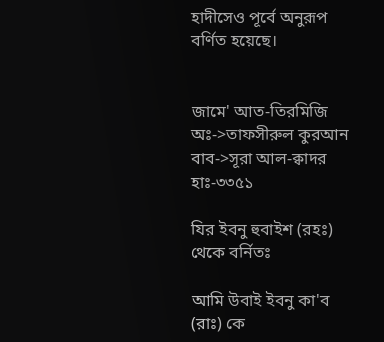হাদীসেও পূর্বে অনুরূপ বর্ণিত হয়েছে।


জামে' আত-তিরমিজি অঃ->তাফসীরুল কুরআন বাব->সূরা আল-ক্বাদর হাঃ-৩৩৫১

যির ইবনু হুবাইশ (রহঃ) থেকে বর্নিতঃ

আমি উবাই ইবনু কা'ব (রাঃ) কে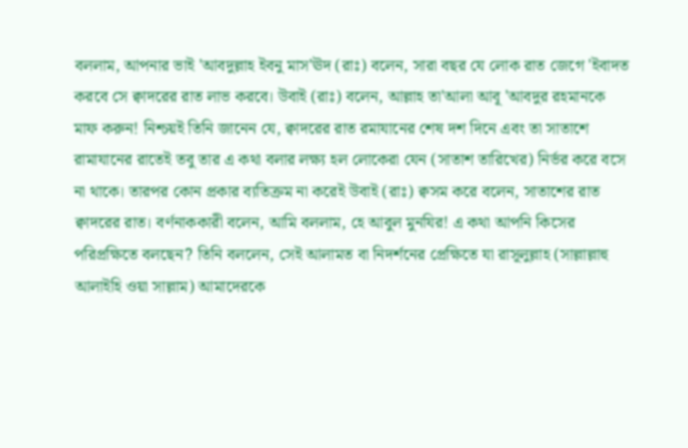বললাম, আপনার ভাই 'আবদুল্লাহ ইবনু মাস'ঊদ (রাঃ) বলেন, সারা বছর যে লোক রাত জেগে 'ইবাদত করবে সে ক্বাদরের রাত লাভ করবে। উবাই (রাঃ) বলেন, আল্লাহ তা'আলা আবূ 'আবদুর রহমানকে মাফ করুন! নিশ্চয়ই তিনি জানেন যে, ক্বাদরের রাত রমাযানের শেষ দশ দিনে এবং তা সাতাশে রামাযানের রাতেই তবু তার এ কথা বলার লক্ষ্য হল লোকেরা যেন (সাতাশ তারিখের) নির্ভর করে বসে না থাকে। তারপর কোন প্রকার ব্যতিক্রম না করেই উবাই (রাঃ) ক্বসম করে বলেন, সাতাশের রাত ক্বাদরের রাত। বর্ণনাককারী বলেন, আমি বললাম, হে আবুল মুনযির! এ কথা আপনি কিসের পরিপ্রক্ষিতে বলছেন? তিনি বললেন, সেই আলামত বা নিদর্শনের প্রেক্ষিতে যা রাসূলুল্লাহ (সাল্লাল্লাহু আলাইহি ওয়া সাল্লাম) আমাদেরকে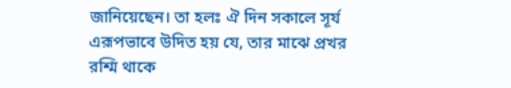জানিয়েছেন। তা হলঃ ঐ দিন সকালে সূর্য এরূপভাবে উদিত হয় যে, তার মাঝে প্রখর রশ্মি থাকে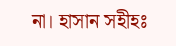না। হাসান সহীহঃ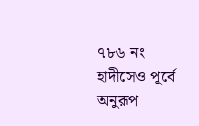৭৮৬ নং হাদীসেও পূর্বে অনুরূপ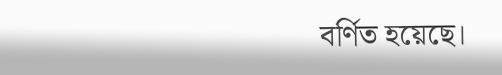বর্ণিত হয়েছে।